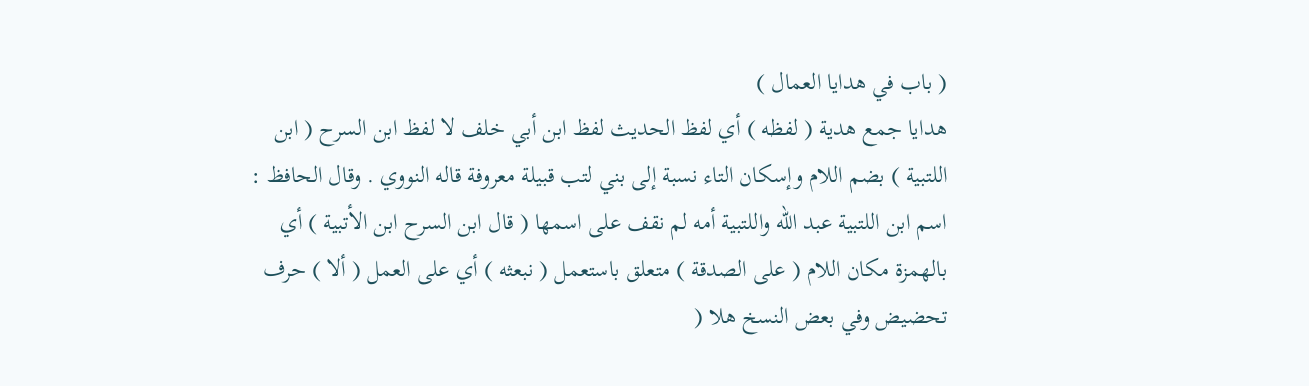( باب في هدايا العمال )
هدايا جمع هدية ( لفظه ) أي لفظ الحديث لفظ ابن أبي خلف لا لفظ ابن السرح ( ابن
اللتبية ) بضم اللام وإسكان التاء نسبة إلى بني لتب قبيلة معروفة قاله النووي . وقال الحافظ :
اسم ابن اللتبية عبد الله واللتبية أمه لم نقف على اسمها ( قال ابن السرح ابن الأتبية ) أي
بالهمزة مكان اللام ( على الصدقة ) متعلق باستعمل ( نبعثه ) أي على العمل ( ألا ) حرف
تحضيض وفي بعض النسخ هلا (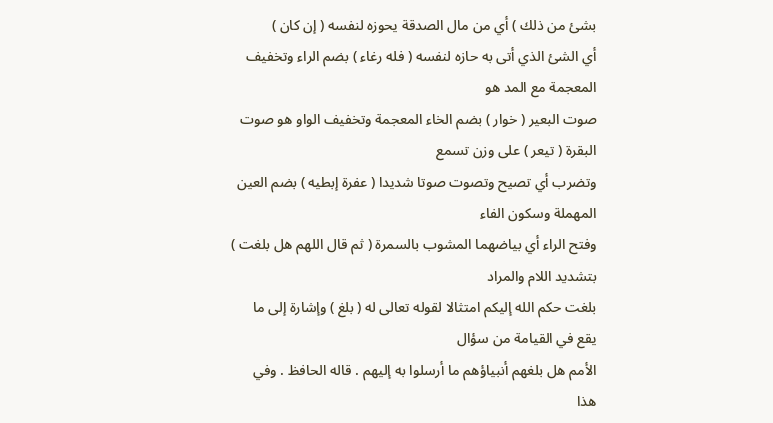بشئ من ذلك ) أي من مال الصدقة يحوزه لنفسه ( إن كان )
أي الشئ الذي أتى به حازه لنفسه ( فله رغاء ) بضم الراء وتخفيف المعجمة مع المد هو
صوت البعير ( خوار ) بضم الخاء المعجمة وتخفيف الواو هو صوت البقرة ( تيعر ) على وزن تسمع
وتضرب أي تصيح وتصوت صوتا شديدا ( عفرة إبطيه ) بضم العين المهملة وسكون الفاء
وفتح الراء أي بياضهما المشوب بالسمرة ( ثم قال اللهم هل بلغت ) بتشديد اللام والمراد
بلغت حكم الله إليكم امتثالا لقوله تعالى له ( بلغ ) وإشارة إلى ما يقع في القيامة من سؤال
الأمم هل بلغهم أنبياؤهم ما أرسلوا به إليهم . قاله الحافظ . وفي هذا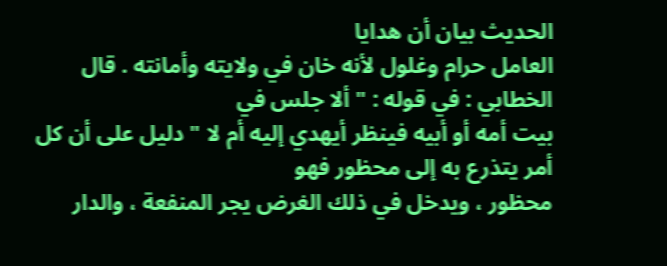الحديث بيان أن هدايا
العامل حرام وغلول لأنه خان في ولايته وأمانته . قال الخطابي : في قوله : " ألا جلس في
بيت أمه أو أبيه فينظر أيهدي إليه أم لا " دليل على أن كل أمر يتذرع به إلى محظور فهو
محظور ، ويدخل في ذلك الغرض يجر المنفعة ، والدار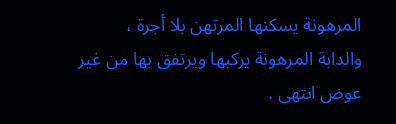المرهونة يسكنها المرتهن بلا أجرة ،
والدابة المرهونة يركبها ويرتفق بها من غير عوض انتهى .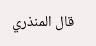قال المنذري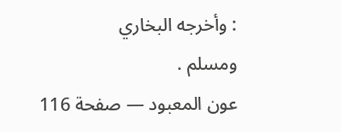: وأخرجه البخاري
ومسلم .
عون المعبود — صفحة 116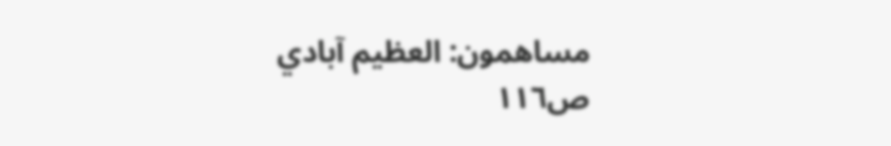مساهمون: العظيم آبادي
ص١١٦